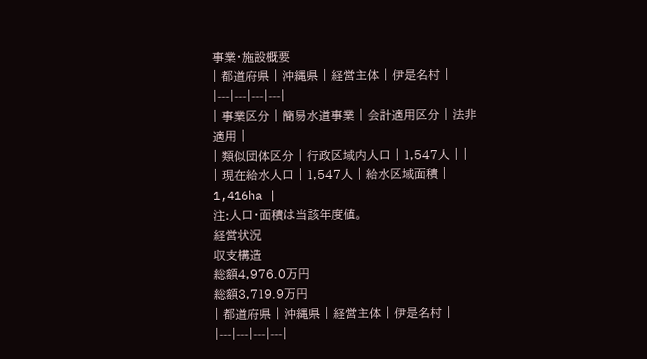事業・施設概要
| 都道府県 | 沖縄県 | 経営主体 | 伊是名村 |
|---|---|---|---|
| 事業区分 | 簡易水道事業 | 会計適用区分 | 法非適用 |
| 類似団体区分 | 行政区域内人口 | 1,547人 | |
| 現在給水人口 | 1,547人 | 給水区域面積 | 1,416ha |
注:人口・面積は当該年度値。
経営状況
収支構造
総額4,976.0万円
総額3,719.9万円
| 都道府県 | 沖縄県 | 経営主体 | 伊是名村 |
|---|---|---|---|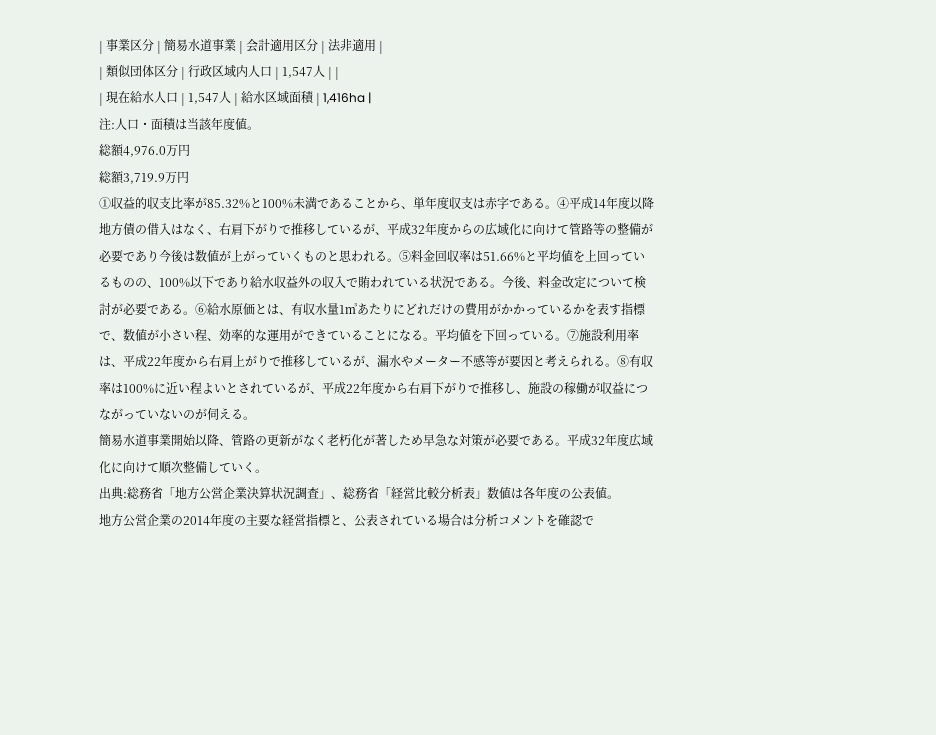| 事業区分 | 簡易水道事業 | 会計適用区分 | 法非適用 |
| 類似団体区分 | 行政区域内人口 | 1,547人 | |
| 現在給水人口 | 1,547人 | 給水区域面積 | 1,416ha |
注:人口・面積は当該年度値。
総額4,976.0万円
総額3,719.9万円
①収益的収支比率が85.32%と100%未満であることから、単年度収支は赤字である。④平成14年度以降地方債の借入はなく、右肩下がりで推移しているが、平成32年度からの広域化に向けて管路等の整備が必要であり今後は数値が上がっていくものと思われる。⑤料金回収率は51.66%と平均値を上回っているものの、100%以下であり給水収益外の収入で賄われている状況である。今後、料金改定について検討が必要である。⑥給水原価とは、有収水量1㎥あたりにどれだけの費用がかかっているかを表す指標で、数値が小さい程、効率的な運用ができていることになる。平均値を下回っている。⑦施設利用率は、平成22年度から右肩上がりで推移しているが、漏水やメーター不感等が要因と考えられる。⑧有収率は100%に近い程よいとされているが、平成22年度から右肩下がりで推移し、施設の稼働が収益につながっていないのが伺える。
簡易水道事業開始以降、管路の更新がなく老朽化が著しため早急な対策が必要である。平成32年度広域化に向けて順次整備していく。
出典:総務省「地方公営企業決算状況調査」、総務省「経営比較分析表」数値は各年度の公表値。
地方公営企業の2014年度の主要な経営指標と、公表されている場合は分析コメントを確認で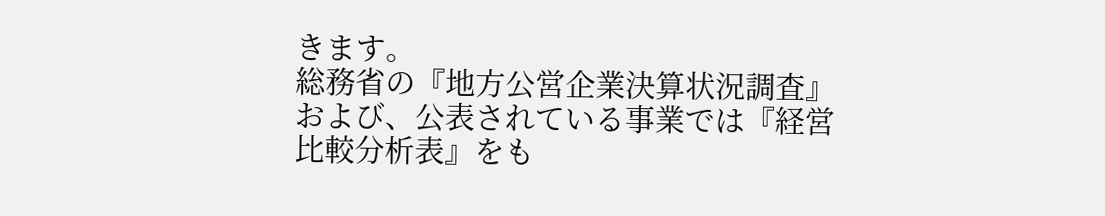きます。
総務省の『地方公営企業決算状況調査』および、公表されている事業では『経営比較分析表』をも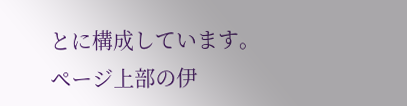とに構成しています。
ページ上部の伊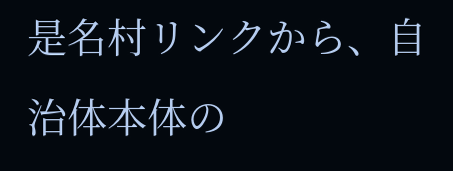是名村リンクから、自治体本体の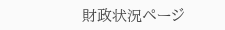財政状況ページ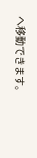へ移動できます。